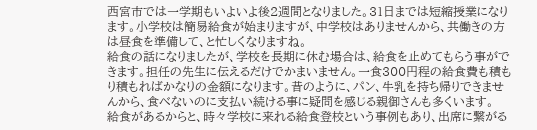西宮市では一学期もいよいよ後2週間となりました。31日までは短縮授業になります。小学校は簡易給食が始まりますが、中学校はありませんから、共働きの方は昼食を準備して、と忙しくなりますね。
給食の話になりましたが、学校を長期に休む場合は、給食を止めてもらう事ができます。担任の先生に伝えるだけでかまいません。一食300円程の給食費も積もり積もればかなりの金額になります。昔のように、パン、牛乳を持ち帰りできませんから、食べないのに支払い続ける事に疑問を感じる親御さんも多くいます。
給食があるからと、時々学校に来れる給食登校という事例もあり、出席に繋がる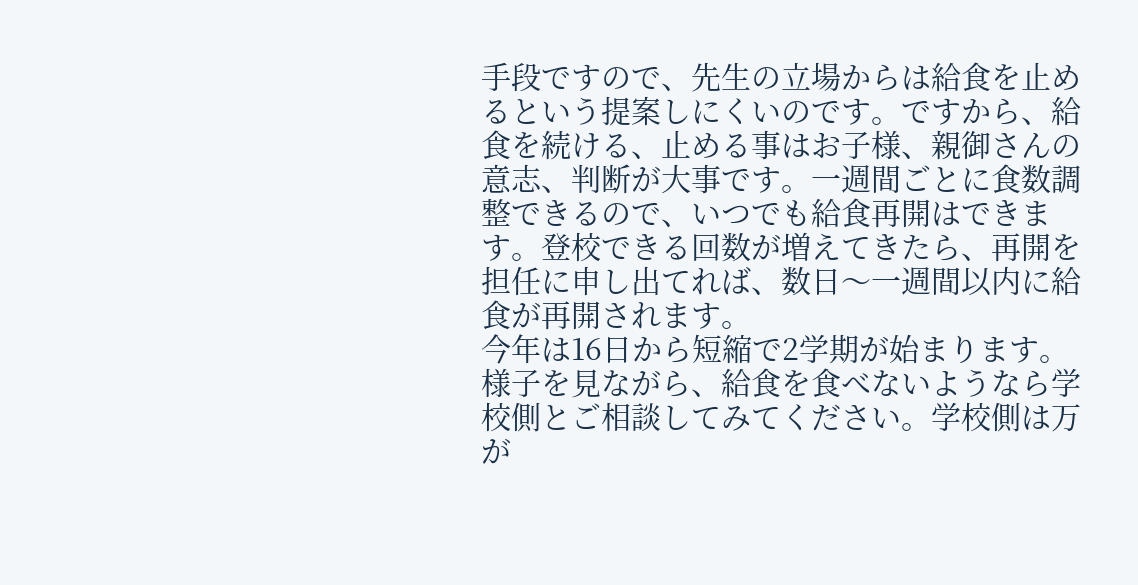手段ですので、先生の立場からは給食を止めるという提案しにくいのです。ですから、給食を続ける、止める事はお子様、親御さんの意志、判断が大事です。一週間ごとに食数調整できるので、いつでも給食再開はできます。登校できる回数が増えてきたら、再開を担任に申し出てれば、数日〜一週間以内に給食が再開されます。
今年は16日から短縮で2学期が始まります。様子を見ながら、給食を食べないようなら学校側とご相談してみてください。学校側は万が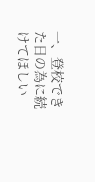一、登校できた日の為に続けてほしい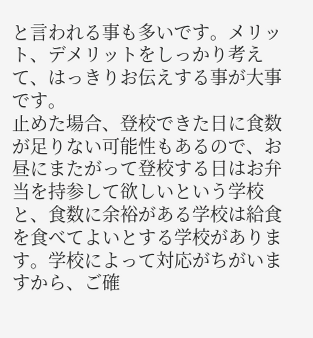と言われる事も多いです。メリット、デメリットをしっかり考えて、はっきりお伝えする事が大事です。
止めた場合、登校できた日に食数が足りない可能性もあるので、お昼にまたがって登校する日はお弁当を持参して欲しいという学校と、食数に余裕がある学校は給食を食べてよいとする学校があります。学校によって対応がちがいますから、ご確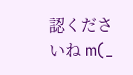認くださいね m(_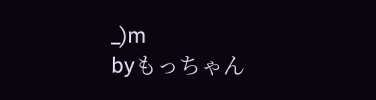_)m
byもっちゃん